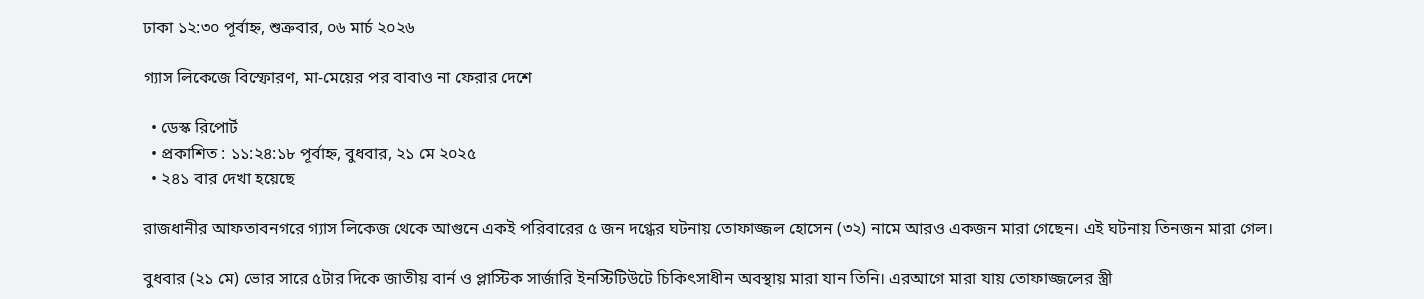ঢাকা ১২:৩০ পূর্বাহ্ন, শুক্রবার, ০৬ মার্চ ২০২৬

গ্যাস লিকেজে বিস্ফোরণ, মা-মেয়ের পর বাবাও না ফেরার দেশে

  • ডেস্ক রিপোর্ট
  • প্রকাশিত : ১১:২৪:১৮ পূর্বাহ্ন, বুধবার, ২১ মে ২০২৫
  • ২৪১ বার দেখা হয়েছে

রাজধানীর আফতাবনগরে গ্যাস লিকেজ থেকে আগুনে একই পরিবারের ৫ জন দগ্ধের ঘটনায় তোফাজ্জল হোসেন (৩২) নামে আরও একজন মারা গেছেন। এই ঘটনায় তিনজন মারা গেল।

বুধবার (২১ মে) ভোর সারে ৫টার দিকে জাতীয় বার্ন ও প্লাস্টিক সার্জারি ইনস্টিটিউটে চিকিৎসাধীন অবস্থায় মারা যান তিনি। এরআগে মারা যায় তোফাজ্জলের স্ত্রী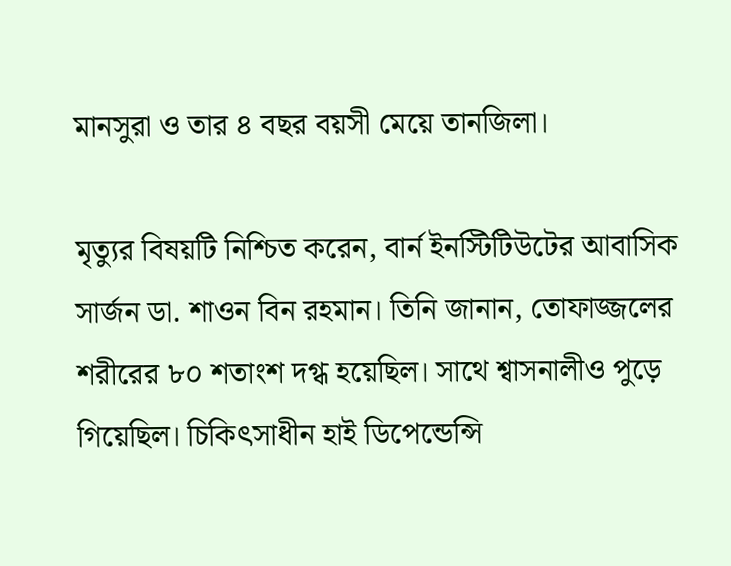মানসুরা ও তার ৪ বছর বয়সী মেয়ে তানজিলা।

মৃত্যুর বিষয়টি নিশ্চিত করেন, বার্ন ইনস্টিটিউটের আবাসিক সার্জন ডা. শাওন বিন রহমান। তিনি জানান, তোফাজ্জলের শরীরের ৮০ শতাংশ দগ্ধ হয়েছিল। সাথে শ্বাসনালীও পুড়ে গিয়েছিল। চিকিৎসাধীন হাই ডিপেন্ডেন্সি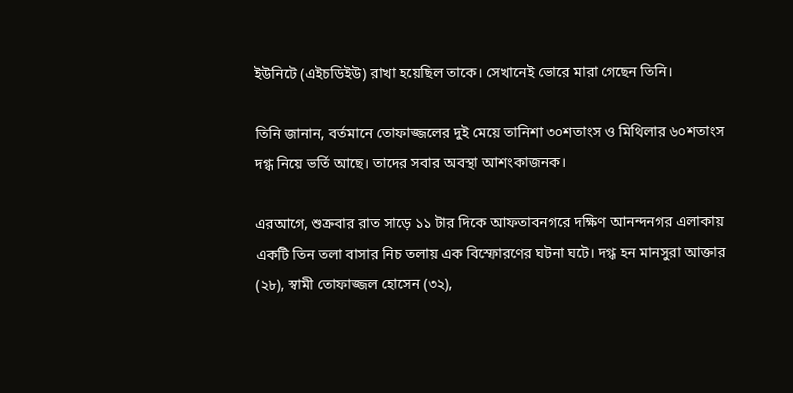ইউনিটে (এইচডিইউ) রাখা হয়েছিল তাকে। সেখানেই ভোরে মারা গেছেন তিনি।

তিনি জানান, বর্তমানে তোফাজ্জলের দুই মেয়ে তানিশা ৩০শতাংস ও মিথিলার ৬০শতাংস দগ্ধ নিয়ে ভর্তি আছে। তাদের সবার অবস্থা আশংকাজনক।

এরআগে, শুক্রবার রাত সাড়ে ১১ টার দিকে আফতাবনগরে দক্ষিণ আনন্দনগর এলাকায় একটি তিন তলা বাসার নিচ তলায় এক বিস্ফোরণের ঘটনা ঘটে। দগ্ধ হন মানসুরা আক্তার (২৮), স্বামী তোফাজ্জল হোসেন (৩২),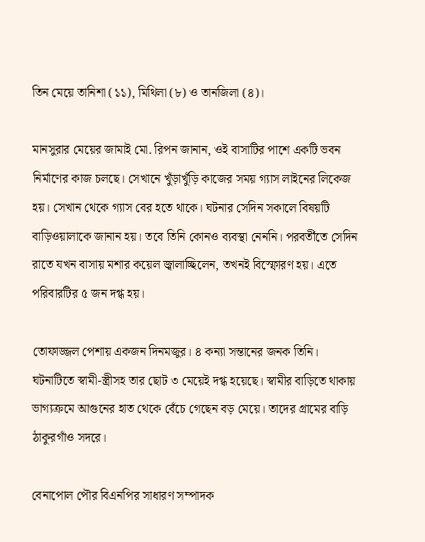তিন মেয়ে তানিশা (১১), মিথিলা (৮) ও তানজিলা (৪)।

মানসুরার মেয়ের জামাই মো. রিপন জানান, ওই বাসাটির পাশে একটি ভবন নির্মাণের কাজ চলছে। সেখানে খুঁড়াখুঁড়ি কাজের সময় গ্যাস লাইনের লিকেজ হয়। সেখান থেকে গ্যাস বের হতে থাকে। ঘটনার সেদিন সকালে বিষয়টি বাড়িওয়ালাকে জানান হয়। তবে তিনি কোনও ব্যবস্থা নেননি। পরবর্তীতে সেদিন রাতে যখন বাসায় মশার কয়েল জ্বালাচ্ছিলেন, তখনই বিস্ফোরণ হয়। এতে পরিবারটির ৫ জন দগ্ধ হয়।

তোফাজ্জল পেশায় একজন দিনমজুর। ৪ কন্যা সন্তানের জনক তিনি। ঘটনাটিতে স্বামী-স্ত্রীসহ তার ছোট ৩ মেয়েই দগ্ধ হয়েছে। স্বামীর বাড়িতে থাকায় ভাগ্যক্রমে আগুনের হাত থেকে বেঁচে গেছেন বড় মেয়ে। তাদের গ্রামের বাড়ি ঠাকুরগাঁও সদরে।

বেনাপোল পৌর বিএনপির সাধারণ সম্পাদক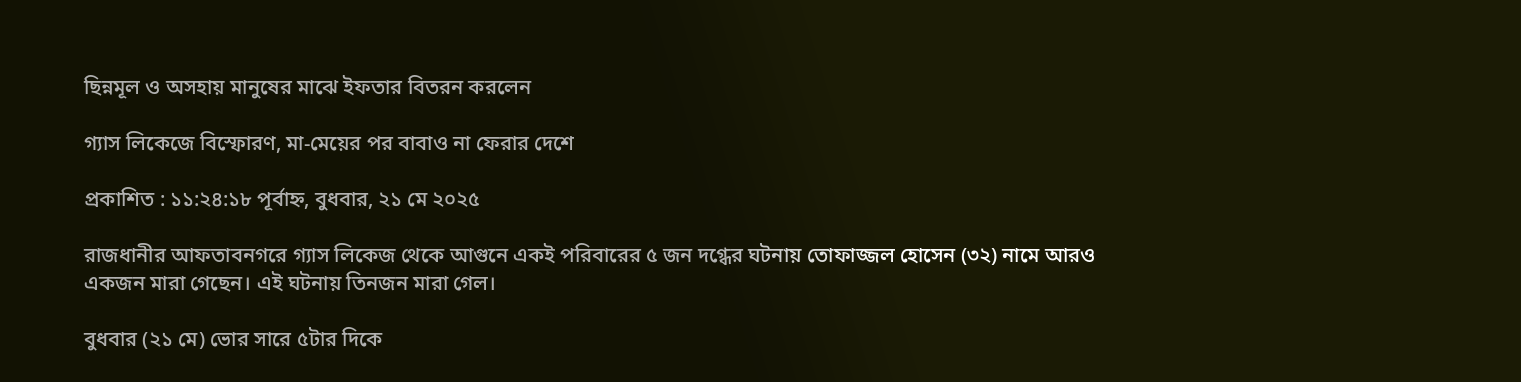ছিন্নমূল ও অসহায় মানুষের মাঝে ইফতার বিতরন করলেন

গ্যাস লিকেজে বিস্ফোরণ, মা-মেয়ের পর বাবাও না ফেরার দেশে

প্রকাশিত : ১১:২৪:১৮ পূর্বাহ্ন, বুধবার, ২১ মে ২০২৫

রাজধানীর আফতাবনগরে গ্যাস লিকেজ থেকে আগুনে একই পরিবারের ৫ জন দগ্ধের ঘটনায় তোফাজ্জল হোসেন (৩২) নামে আরও একজন মারা গেছেন। এই ঘটনায় তিনজন মারা গেল।

বুধবার (২১ মে) ভোর সারে ৫টার দিকে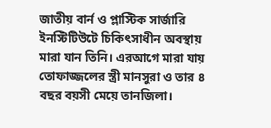জাতীয় বার্ন ও প্লাস্টিক সার্জারি ইনস্টিটিউটে চিকিৎসাধীন অবস্থায় মারা যান তিনি। এরআগে মারা যায় তোফাজ্জলের স্ত্রী মানসুরা ও তার ৪ বছর বয়সী মেয়ে তানজিলা।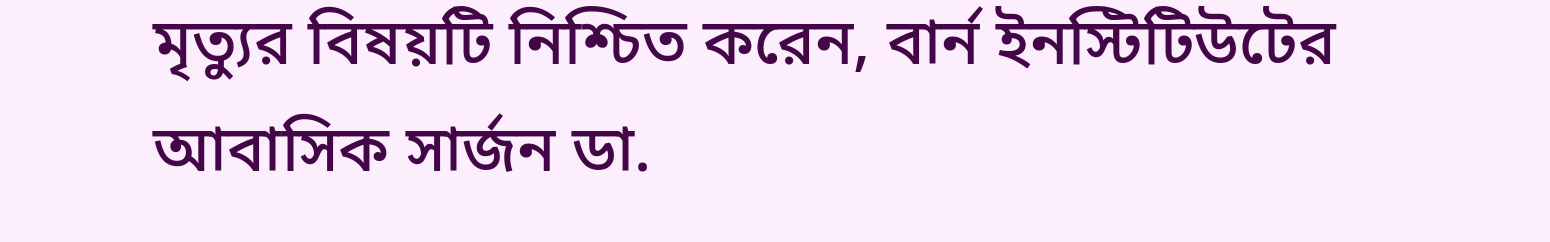মৃত্যুর বিষয়টি নিশ্চিত করেন, বার্ন ইনস্টিটিউটের আবাসিক সার্জন ডা.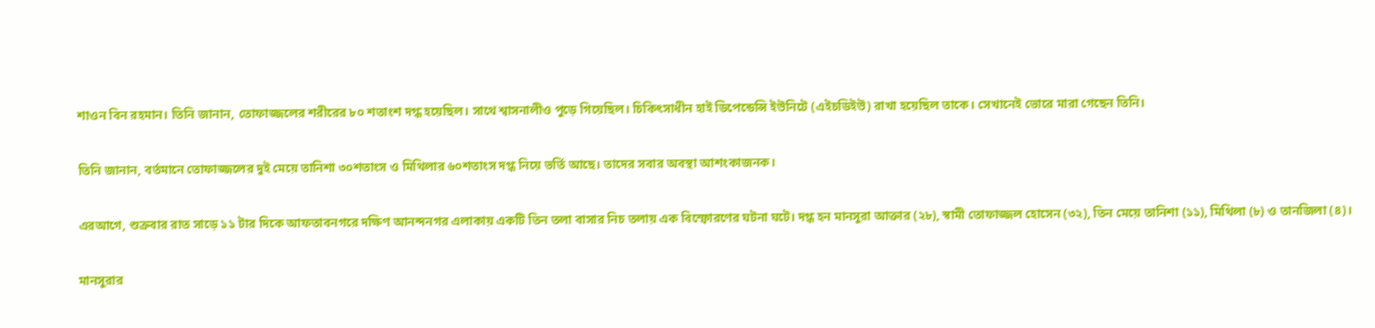শাওন বিন রহমান। তিনি জানান, তোফাজ্জলের শরীরের ৮০ শতাংশ দগ্ধ হয়েছিল। সাথে শ্বাসনালীও পুড়ে গিয়েছিল। চিকিৎসাধীন হাই ডিপেন্ডেন্সি ইউনিটে (এইচডিইউ) রাখা হয়েছিল তাকে। সেখানেই ভোরে মারা গেছেন তিনি।

তিনি জানান, বর্তমানে তোফাজ্জলের দুই মেয়ে তানিশা ৩০শতাংস ও মিথিলার ৬০শতাংস দগ্ধ নিয়ে ভর্তি আছে। তাদের সবার অবস্থা আশংকাজনক।

এরআগে, শুক্রবার রাত সাড়ে ১১ টার দিকে আফতাবনগরে দক্ষিণ আনন্দনগর এলাকায় একটি তিন তলা বাসার নিচ তলায় এক বিস্ফোরণের ঘটনা ঘটে। দগ্ধ হন মানসুরা আক্তার (২৮), স্বামী তোফাজ্জল হোসেন (৩২), তিন মেয়ে তানিশা (১১), মিথিলা (৮) ও তানজিলা (৪)।

মানসুরার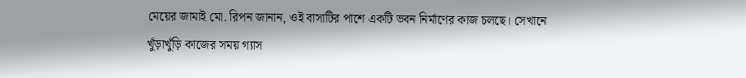মেয়ের জামাই মো. রিপন জানান, ওই বাসাটির পাশে একটি ভবন নির্মাণের কাজ চলছে। সেখানে খুঁড়াখুঁড়ি কাজের সময় গ্যাস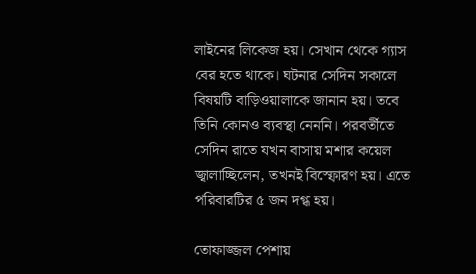লাইনের লিকেজ হয়। সেখান থেকে গ্যাস বের হতে থাকে। ঘটনার সেদিন সকালে বিষয়টি বাড়িওয়ালাকে জানান হয়। তবে তিনি কোনও ব্যবস্থা নেননি। পরবর্তীতে সেদিন রাতে যখন বাসায় মশার কয়েল জ্বালাচ্ছিলেন, তখনই বিস্ফোরণ হয়। এতে পরিবারটির ৫ জন দগ্ধ হয়।

তোফাজ্জল পেশায়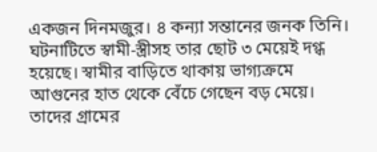একজন দিনমজুর। ৪ কন্যা সন্তানের জনক তিনি। ঘটনাটিতে স্বামী-স্ত্রীসহ তার ছোট ৩ মেয়েই দগ্ধ হয়েছে। স্বামীর বাড়িতে থাকায় ভাগ্যক্রমে আগুনের হাত থেকে বেঁচে গেছেন বড় মেয়ে। তাদের গ্রামের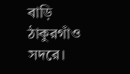বাড়ি ঠাকুরগাঁও সদরে।